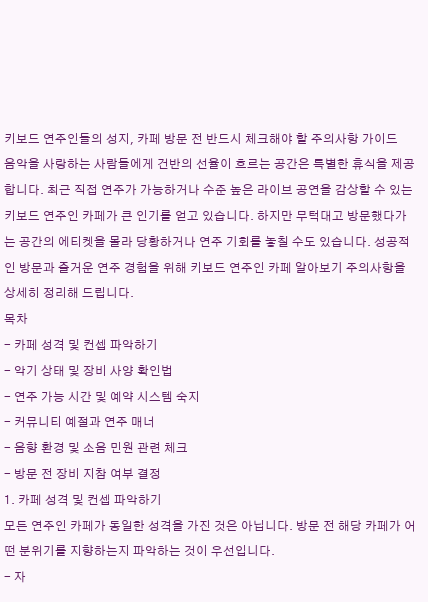키보드 연주인들의 성지, 카페 방문 전 반드시 체크해야 할 주의사항 가이드
음악을 사랑하는 사람들에게 건반의 선율이 흐르는 공간은 특별한 휴식을 제공합니다. 최근 직접 연주가 가능하거나 수준 높은 라이브 공연을 감상할 수 있는 키보드 연주인 카페가 큰 인기를 얻고 있습니다. 하지만 무턱대고 방문했다가는 공간의 에티켓을 몰라 당황하거나 연주 기회를 놓칠 수도 있습니다. 성공적인 방문과 즐거운 연주 경험을 위해 키보드 연주인 카페 알아보기 주의사항을 상세히 정리해 드립니다.
목차
- 카페 성격 및 컨셉 파악하기
- 악기 상태 및 장비 사양 확인법
- 연주 가능 시간 및 예약 시스템 숙지
- 커뮤니티 예절과 연주 매너
- 음향 환경 및 소음 민원 관련 체크
- 방문 전 장비 지참 여부 결정
1. 카페 성격 및 컨셉 파악하기
모든 연주인 카페가 동일한 성격을 가진 것은 아닙니다. 방문 전 해당 카페가 어떤 분위기를 지향하는지 파악하는 것이 우선입니다.
- 자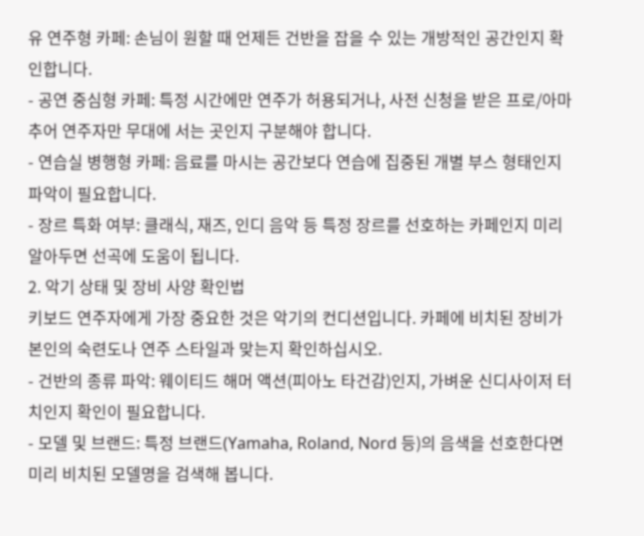유 연주형 카페: 손님이 원할 때 언제든 건반을 잡을 수 있는 개방적인 공간인지 확인합니다.
- 공연 중심형 카페: 특정 시간에만 연주가 허용되거나, 사전 신청을 받은 프로/아마추어 연주자만 무대에 서는 곳인지 구분해야 합니다.
- 연습실 병행형 카페: 음료를 마시는 공간보다 연습에 집중된 개별 부스 형태인지 파악이 필요합니다.
- 장르 특화 여부: 클래식, 재즈, 인디 음악 등 특정 장르를 선호하는 카페인지 미리 알아두면 선곡에 도움이 됩니다.
2. 악기 상태 및 장비 사양 확인법
키보드 연주자에게 가장 중요한 것은 악기의 컨디션입니다. 카페에 비치된 장비가 본인의 숙련도나 연주 스타일과 맞는지 확인하십시오.
- 건반의 종류 파악: 웨이티드 해머 액션(피아노 타건감)인지, 가벼운 신디사이저 터치인지 확인이 필요합니다.
- 모델 및 브랜드: 특정 브랜드(Yamaha, Roland, Nord 등)의 음색을 선호한다면 미리 비치된 모델명을 검색해 봅니다.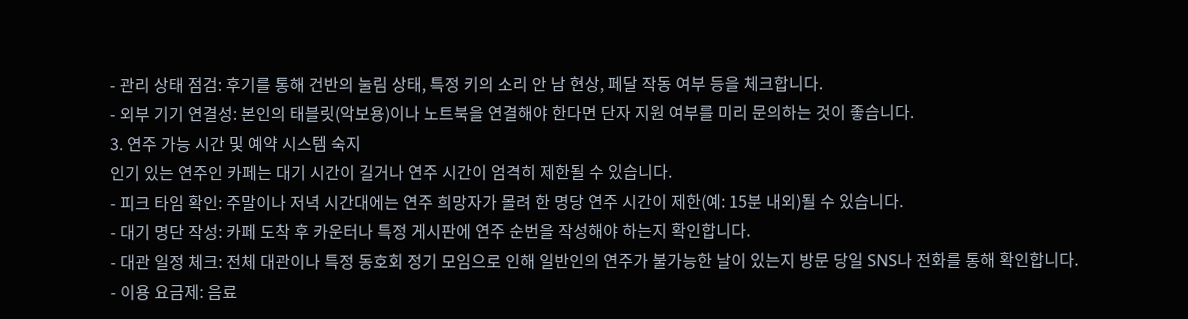- 관리 상태 점검: 후기를 통해 건반의 눌림 상태, 특정 키의 소리 안 남 현상, 페달 작동 여부 등을 체크합니다.
- 외부 기기 연결성: 본인의 태블릿(악보용)이나 노트북을 연결해야 한다면 단자 지원 여부를 미리 문의하는 것이 좋습니다.
3. 연주 가능 시간 및 예약 시스템 숙지
인기 있는 연주인 카페는 대기 시간이 길거나 연주 시간이 엄격히 제한될 수 있습니다.
- 피크 타임 확인: 주말이나 저녁 시간대에는 연주 희망자가 몰려 한 명당 연주 시간이 제한(예: 15분 내외)될 수 있습니다.
- 대기 명단 작성: 카페 도착 후 카운터나 특정 게시판에 연주 순번을 작성해야 하는지 확인합니다.
- 대관 일정 체크: 전체 대관이나 특정 동호회 정기 모임으로 인해 일반인의 연주가 불가능한 날이 있는지 방문 당일 SNS나 전화를 통해 확인합니다.
- 이용 요금제: 음료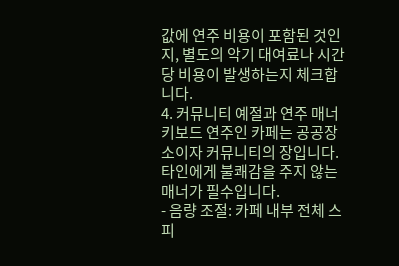값에 연주 비용이 포함된 것인지, 별도의 악기 대여료나 시간당 비용이 발생하는지 체크합니다.
4. 커뮤니티 예절과 연주 매너
키보드 연주인 카페는 공공장소이자 커뮤니티의 장입니다. 타인에게 불쾌감을 주지 않는 매너가 필수입니다.
- 음량 조절: 카페 내부 전체 스피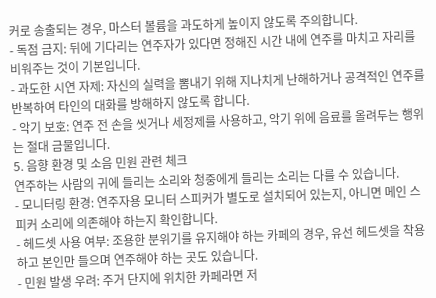커로 송출되는 경우, 마스터 볼륨을 과도하게 높이지 않도록 주의합니다.
- 독점 금지: 뒤에 기다리는 연주자가 있다면 정해진 시간 내에 연주를 마치고 자리를 비워주는 것이 기본입니다.
- 과도한 시연 자제: 자신의 실력을 뽐내기 위해 지나치게 난해하거나 공격적인 연주를 반복하여 타인의 대화를 방해하지 않도록 합니다.
- 악기 보호: 연주 전 손을 씻거나 세정제를 사용하고, 악기 위에 음료를 올려두는 행위는 절대 금물입니다.
5. 음향 환경 및 소음 민원 관련 체크
연주하는 사람의 귀에 들리는 소리와 청중에게 들리는 소리는 다를 수 있습니다.
- 모니터링 환경: 연주자용 모니터 스피커가 별도로 설치되어 있는지, 아니면 메인 스피커 소리에 의존해야 하는지 확인합니다.
- 헤드셋 사용 여부: 조용한 분위기를 유지해야 하는 카페의 경우, 유선 헤드셋을 착용하고 본인만 들으며 연주해야 하는 곳도 있습니다.
- 민원 발생 우려: 주거 단지에 위치한 카페라면 저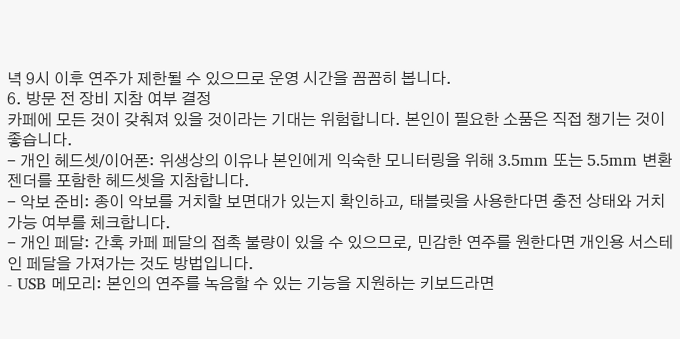녁 9시 이후 연주가 제한될 수 있으므로 운영 시간을 꼼꼼히 봅니다.
6. 방문 전 장비 지참 여부 결정
카페에 모든 것이 갖춰져 있을 것이라는 기대는 위험합니다. 본인이 필요한 소품은 직접 챙기는 것이 좋습니다.
- 개인 헤드셋/이어폰: 위생상의 이유나 본인에게 익숙한 모니터링을 위해 3.5mm 또는 5.5mm 변환 젠더를 포함한 헤드셋을 지참합니다.
- 악보 준비: 종이 악보를 거치할 보면대가 있는지 확인하고, 태블릿을 사용한다면 충전 상태와 거치 가능 여부를 체크합니다.
- 개인 페달: 간혹 카페 페달의 접촉 불량이 있을 수 있으므로, 민감한 연주를 원한다면 개인용 서스테인 페달을 가져가는 것도 방법입니다.
- USB 메모리: 본인의 연주를 녹음할 수 있는 기능을 지원하는 키보드라면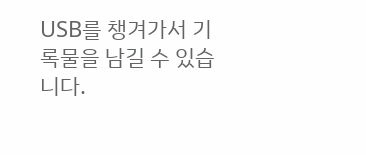USB를 챙겨가서 기록물을 남길 수 있습니다.